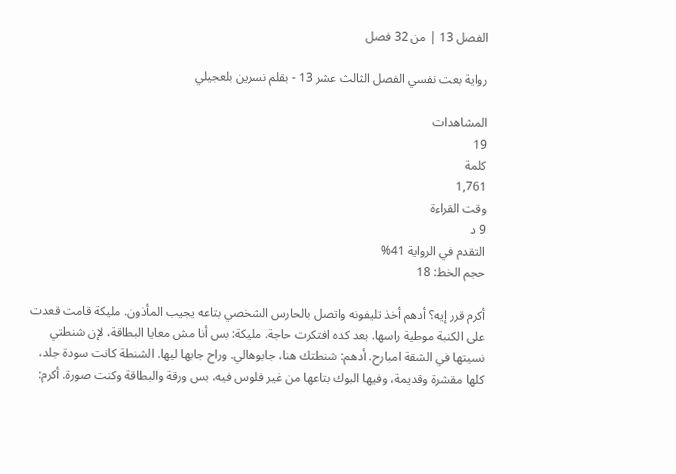الفصل 13 | من 32 فصل

رواية بعت نفسي الفصل الثالث عشر 13 - بقلم نسرين بلعجيلي

المشاهدات
19
كلمة
1,761
وقت القراءة
9 د
التقدم في الرواية 41%
حجم الخط: 18

أكرم قرر إيه؟ أدهم أخذ تليفونه واتصل بالحارس الشخصي بتاعه يجيب المأذون. مليكة قامت قعدت على الكنبة موطية راسها. بعد كده افتكرت حاجة. مليكة: بس أنا مش معايا البطاقة، لإن شنطتي نسيتها في الشقة امبارح. أدهم: شنطتك هنا، جابوهالي. وراح جابها ليها. الشنطة كانت سودة جلد، كلها مقشرة وقديمة، وفيها البوك بتاعها من غير فلوس فيه، بس ورقة والبطاقة وكنت صورة. أكرم: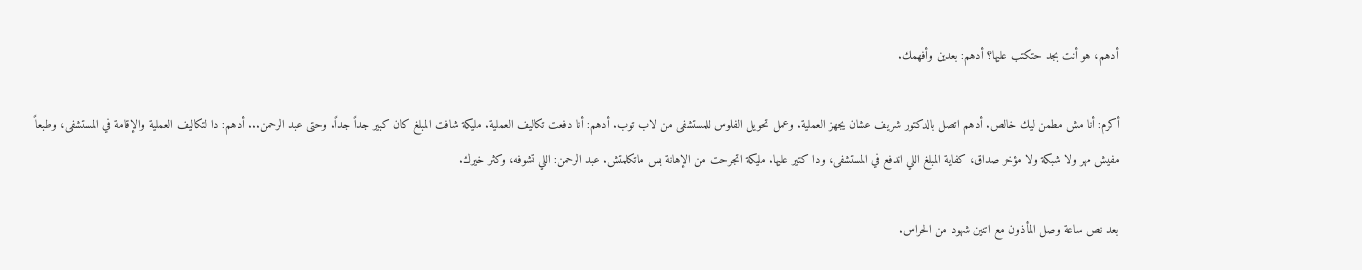أدهم، هو أنت بجد حتكتب عليها؟ أدهم: بعدين وأفهمك.

أكرم: أنا مش مطمن ليك خالص. أدهم اتصل بالدكتور شريف عشان يجهز العملية. وعمل تحويل الفلوس للمستشفى من لاب توب. أدهم: أنا دفعت تكاليف العملية. مليكة شافت المبلغ كان كبير جداً جداً. وحتى عبد الرحمن... أدهم: دا لتكاليف العملية والإقامة في المستشفى، وطبعاً مفيش مهر ولا شبكة ولا مؤخر صداق، كفاية المبلغ اللي اندفع في المستشفى، ودا كتير عليها. مليكة اتجرحت من الإهانة بس ماتكلمتش. عبد الرحمن: اللي تشوفه، وكثر خيرك.

بعد نص ساعة وصل المأذون مع اتنين شهود من الحراس.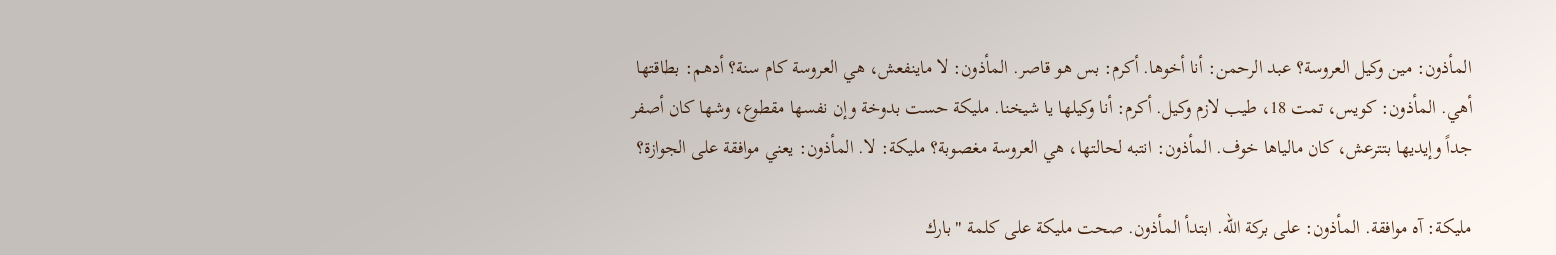المأذون: مين وكيل العروسة؟ عبد الرحمن: أنا أخوها. أكرم: بس هو قاصر. المأذون: لا ماينفعش، هي العروسة كام سنة؟ أدهم: بطاقتها أهي. المأذون: كويس، تمت 18، طيب لازم وكيل. أكرم: أنا وكيلها يا شيخنا. مليكة حست بدوخة وإن نفسها مقطوع، وشها كان أصفر جداً وإيديها بتترعش، كان مالياها خوف. المأذون: انتبه لحالتها، هي العروسة مغصوبة؟ مليكة: لا. المأذون: يعني موافقة على الجوازة؟

مليكة: آه موافقة. المأذون: على بركة الله. ابتدأ المأذون. صحت مليكة على كلمة "بارك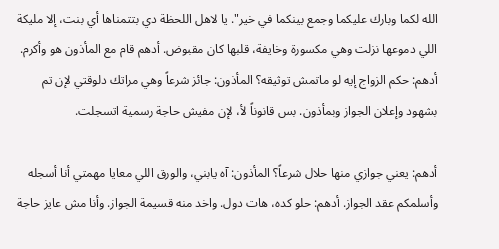الله لكما وبارك عليكما وجمع بينكما في خير". يا لاهل اللحظة دي بتتمناها أي بنت، إلا مليكة اللي دموعها نزلت وهي مكسورة وخايفة، قلبها كان مقبوض. أدهم قام مع المأذون هو وأكرم. أدهم: حكم الزواج إيه لو ماتمش توثيقه؟ المأذون: جائز شرعاً وهي مراتك دلوقتي لإن تم بشهود وإعلان الجواز وبمأذون. بس قانوناً لأ، لإن مفيش حاجة رسمية اتسجلت.

أدهم: يعني جوازي منها حلال شرعاً؟ المأذون: آه يابني، والورق اللي معايا مهمتي أنا أسجله وأسلمكم عقد الجواز. أدهم: حلو كده، هات دول. واخد منه قسيمة الجواز. وأنا مش عايز حاجة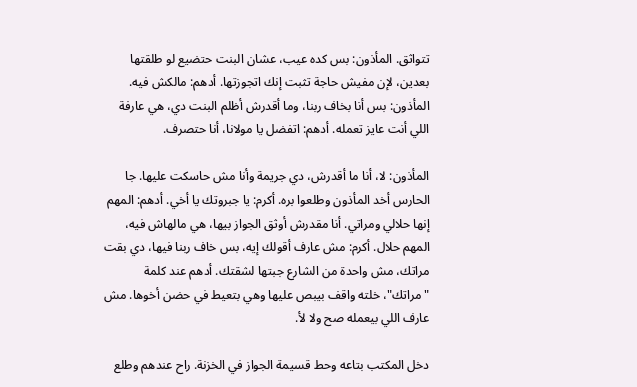تتواثق. المأذون: بس كده عيب، عشان البنت حتضيع لو طلقتها بعدين، لإن مفيش حاجة تثبت إنك اتجوزتها. أدهم: مالكش فيه. المأذون: بس أنا بخاف ربنا، وما أقدرش أظلم البنت دي، هي عارفة اللي أنت عايز تعمله. أدهم: اتفضل يا مولانا، أنا حتصرف.

المأذون: لا، أنا ما أقدرش، دي جريمة وأنا مش حاسكت عليها. جا الحارس أخد المأذون وطلعوا بره. أكرم: يا جبروتك يا أخي. أدهم: المهم إنها حلالي ومراتي. أنا مقدرش أوثق الجواز بيها، هي مالهاش فيه، المهم حلال. أكرم: مش عارف أقولك إيه، بس خاف ربنا فيها، دي بقت مراتك، مش واحدة من الشارع جبتها لشقتك. أدهم عند كلمة "مراتك"، خلته واقف بيبص عليها وهي بتعيط في حضن أخوها. مش عارف اللي بيعمله صح ولا لأ.

دخل المكتب بتاعه وحط قسيمة الجواز في الخزنة. راح عندهم وطلع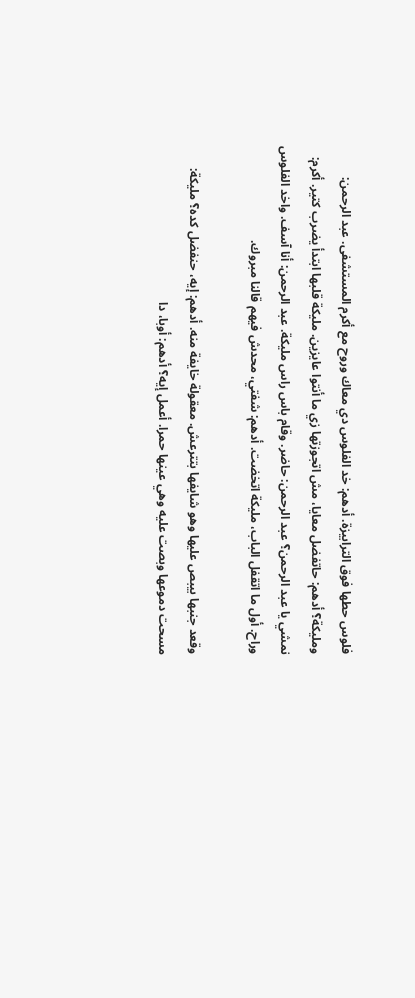فلوس حطها فوق الترابيزة. أدهم: خد الفلوس دي معاك وروح مع أكرم المستشفى. عبد الرحمن: ومليكة؟ أدهم: حاتفضل معايا، مش اتجوزتها زي ما أنتوا عايزين. مليكة قلبها ابتدأ يضرب كتير. أكرم: نمشي يا عبد الرحمن؟ عبد الرحمن: حاضر. وقام باس راس مليكة. عبد الرحمن: أنا آسف. واخد الفلوس وراح. أول ما اتقفل الباب، مليكة اتخضت. أدهم: شفتي، محدش فيهم قالنا مبروك.

وقعد جنبها بيبص عليها وهو شايفها بتترعش. معقولة خايفة منه. أدهم: إيه، حنفضل كده؟ مليكة: مسحت دموعها وبصت عليه وهي عينها حمرا. أعمل إيه؟ أدهم: أوبا، دا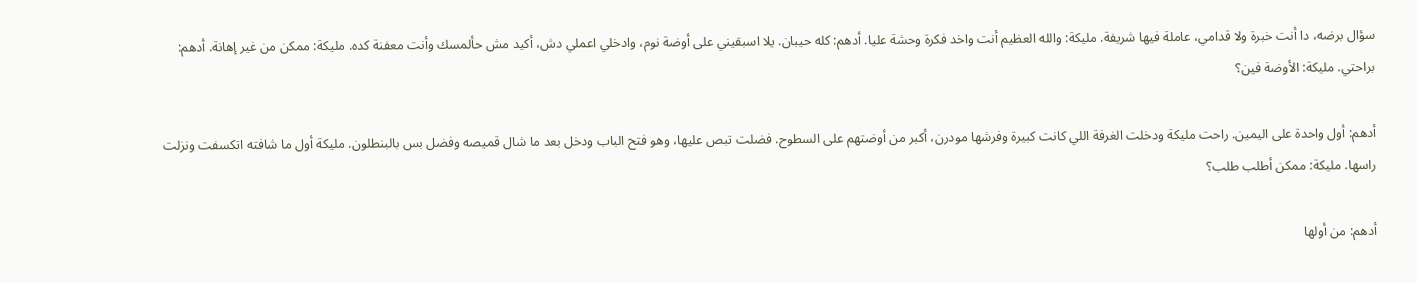سؤال برضه، دا أنت خبرة ولا قدامي، عاملة فيها شريفة. مليكة: والله العظيم أنت واخد فكرة وحشة عليا. أدهم: كله حيبان. يلا اسبقيني على أوضة نوم، وادخلي اعملي دش، أكيد مش حألمسك وأنت معفنة كده. مليكة: ممكن من غير إهانة. أدهم: براحتي. مليكة: الأوضة فين؟

أدهم: أول واحدة على اليمين. راحت مليكة ودخلت الغرفة اللي كانت كبيرة وفرشها مودرن، أكبر من أوضتهم على السطوح. فضلت تبص عليها، وهو فتح الباب ودخل بعد ما شال قميصه وفضل بس بالبنطلون. مليكة أول ما شافته اتكسفت ونزلت راسها. مليكة: ممكن أطلب طلب؟

أدهم: من أولها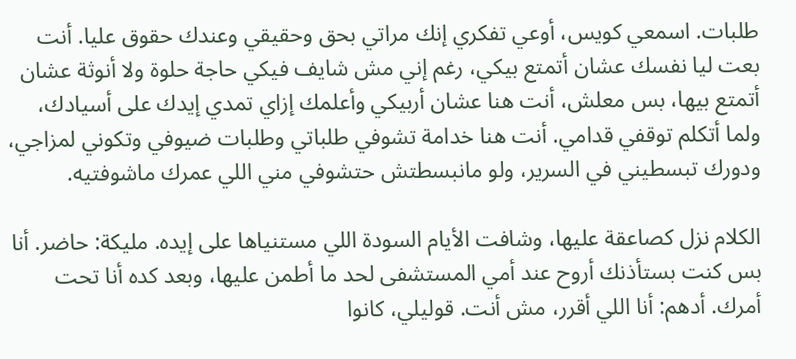طلبات. اسمعي كويس، أوعي تفكري إنك مراتي بحق وحقيقي وعندك حقوق عليا. أنت بعت ليا نفسك عشان أتمتع بيكي، رغم إني مش شايف فيكي حاجة حلوة ولا أنوثة عشان أتمتع بيها، بس معلش، أنت هنا عشان أربيكي وأعلمك إزاي تمدي إيدك على أسيادك، ولما أتكلم توقفي قدامي. أنت هنا خدامة تشوفي طلباتي وطلبات ضيوفي وتكوني لمزاجي، ودورك تبسطيني في السرير، ولو مانبسطتش حتشوفي مني اللي عمرك ماشوفتيه.

الكلام نزل كصاعقة عليها، وشافت الأيام السودة اللي مستنياها على إيده. مليكة: حاضر. أنا بس كنت بستأذنك أروح عند أمي المستشفى لحد ما أطمن عليها، وبعد كده أنا تحت أمرك. أدهم: أنا اللي أقرر، مش أنت. قوليلي، كانوا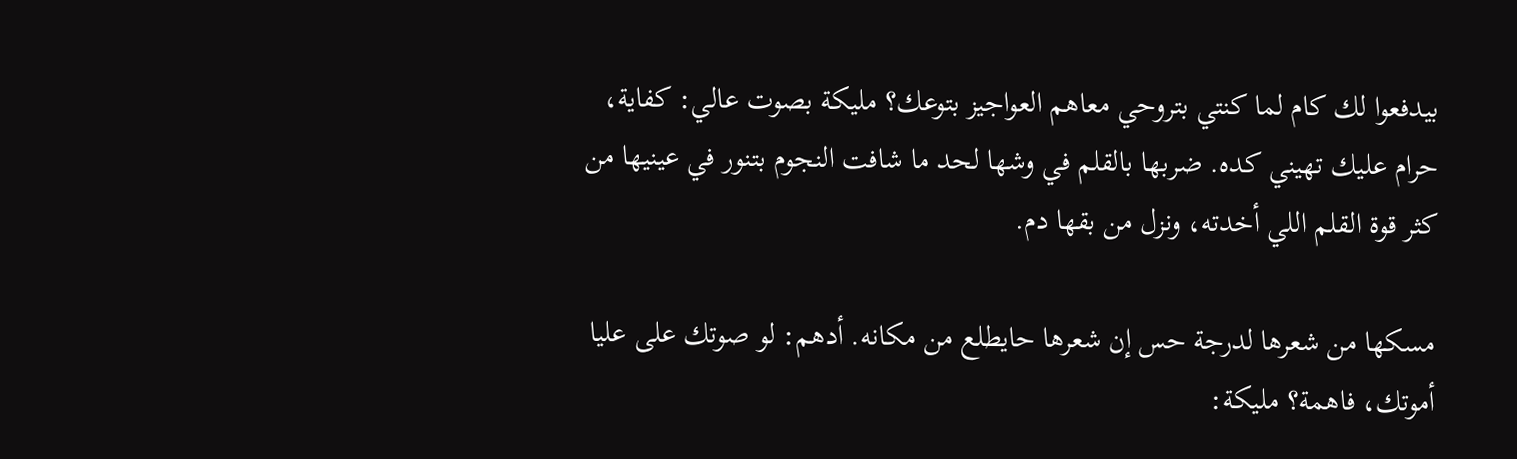بيدفعوا لك كام لما كنتي بتروحي معاهم العواجيز بتوعك؟ مليكة بصوت عالي: كفاية، حرام عليك تهيني كده. ضربها بالقلم في وشها لحد ما شافت النجوم بتنور في عينيها من كثر قوة القلم اللي أخدته، ونزل من بقها دم.

مسكها من شعرها لدرجة حس إن شعرها حايطلع من مكانه. أدهم: لو صوتك على عليا أموتك، فاهمة؟ مليكة: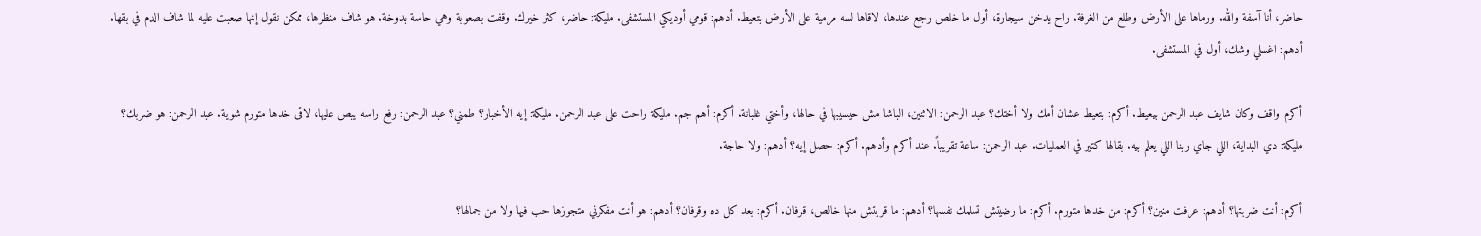حاضر، أنا آسفة والله. ورماها على الأرض وطلع من الغرفة. راح يدخن سيجارة، أول ما خلص رجع عندها، لاقاها لسه مرمية على الأرض بتعيط. أدهم: قومي أوديكي المستشفى. مليكة: حاضر، كثر خيرك. وقفت بصعوبة وهي حاسة بدوخة. هو شاف منظرها، ممكن نقول إنها صعبت عليه لما شاف الدم في بقها. أدهم: اغسلي وشك، أول في المستشفى.

أكرم واقف وكان شايف عبد الرحمن بيعيط. أكرم: بتعيط عشان أمك ولا أختك؟ عبد الرحمن: الاثنين، الباشا مش حيسيبها في حالها، وأختي غلبانة. أكرم: أهم جم. مليكة راحت على عبد الرحمن. مليكة: إيه الأخبار؟ طمني؟ عبد الرحمن: رفع راسه يبص عليها، لاقى خدها متورم شوية. عبد الرحمن: هو ضربك؟ مليكة: دي البداية، اللي جاي ربنا اللي يعلم بيه. بقالها كتير في العمليات. عبد الرحمن: ساعة تقريباً. عند أكرم وأدهم. أكرم: حصل إيه؟ أدهم: ولا حاجة.

أكرم: أنت ضربتها؟ أدهم: عرفت منين؟ أكرم: من خدها متورم. أكرم: ما رضيتش تسلمك نفسها؟ أدهم: ما قربتش منها خالص، قرفان. أكرم: بعد كل ده وقرفان؟ أدهم: هو أنت مفكرني متجوزها حب فيها ولا من جمالها؟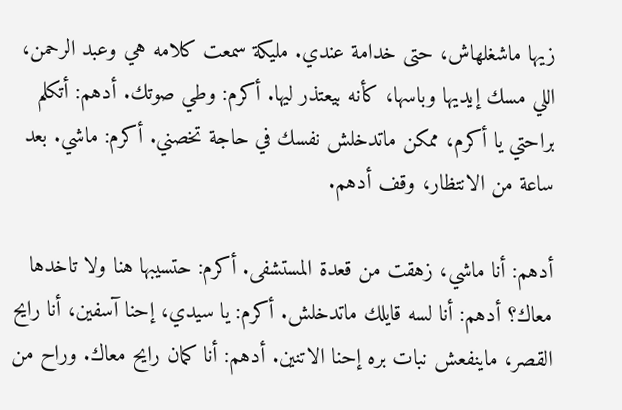زيها ماشغلهاش، حتى خدامة عندي. مليكة سمعت كلامه هي وعبد الرحمن، اللي مسك إيديها وباسها، كأنه بيعتذر ليها. أكرم: وطي صوتك. أدهم: أتكلم براحتي يا أكرم، ممكن ماتدخلش نفسك في حاجة تخصني. أكرم: ماشي. بعد ساعة من الانتظار، وقف أدهم.

أدهم: أنا ماشي، زهقت من قعدة المستشفى. أكرم: حتسيبها هنا ولا تاخدها معاك؟ أدهم: أنا لسه قايلك ماتدخلش. أكرم: يا سيدي، إحنا آسفين، أنا رايح القصر، ماينفعش نبات بره إحنا الاتنين. أدهم: أنا كمان رايح معاك. وراح من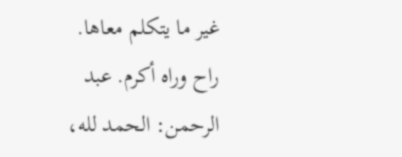غير ما يتكلم معاها. راح وراه أكرم. عبد الرحمن: الحمد لله،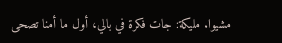مشيوا. مليكة: جات فكرة في بالي، أول ما أمنا تصحى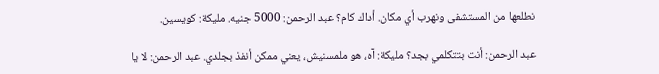نطلعها من المستشفى ونهرب أي مكان. أداك كام؟ عبد الرحمن: 5000 جنيه. مليكة: كويسين.

عبد الرحمن: أنت بتتكلمي بجد؟ مليكة: آه، هو ملمسنيش، يعني ممكن أنفذ بجلدي. عبد الرحمن: لا يا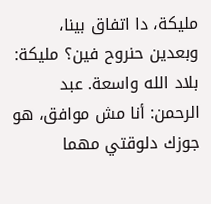مليكة، دا اتفاق بينا، وبعدين حنروح فين؟ مليكة: بلاد الله واسعة. عبد الرحمن: أنا مش موافق، هو جوزك دلوقتي مهما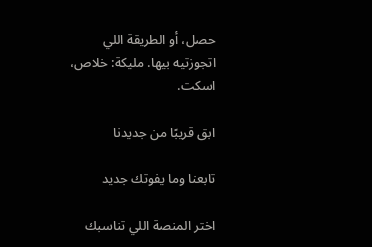حصل، أو الطريقة اللي اتجوزتيه بيها. مليكة: خلاص، اسكت.

ابق قريبًا من جديدنا

تابعنا وما يفوتك جديد

اختر المنصة اللي تناسبك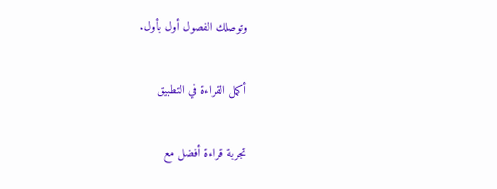وتوصلك الفصول أول بأول.

أكمل القراءة في التطبيق

تجربة قراءة أفضل مع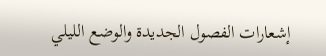إشعارات الفصول الجديدة والوضع الليلي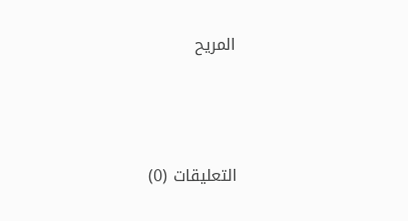المريح



التعليقات (0)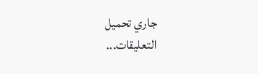جاري تحميل التعليقات...